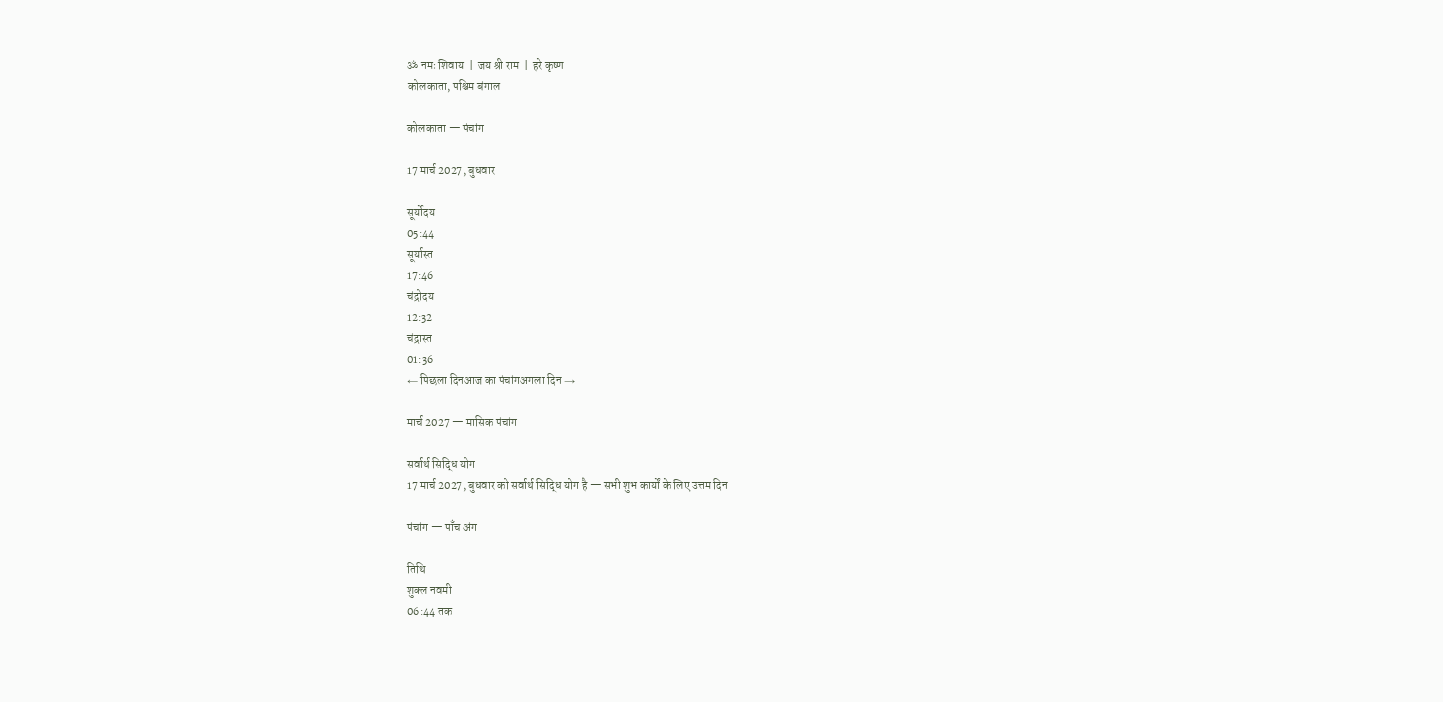ॐ नमः शिवाय  |  जय श्री राम  |  हरे कृष्ण
कोलकाता, पश्चिम बंगाल

कोलकाता — पंचांग

17 मार्च 2027, बुधवार

सूर्योदय
05:44
सूर्यास्त
17:46
चंद्रोदय
12:32
चंद्रास्त
01:36
← पिछला दिनआज का पंचांगअगला दिन →

मार्च 2027 — मासिक पंचांग

सर्वार्थ सिद्धि योग
17 मार्च 2027, बुधवार को सर्वार्थ सिद्धि योग है — सभी शुभ कार्यों के लिए उत्तम दिन

पंचांग — पाँच अंग

तिथि
शुक्ल नवमी
06:44 तक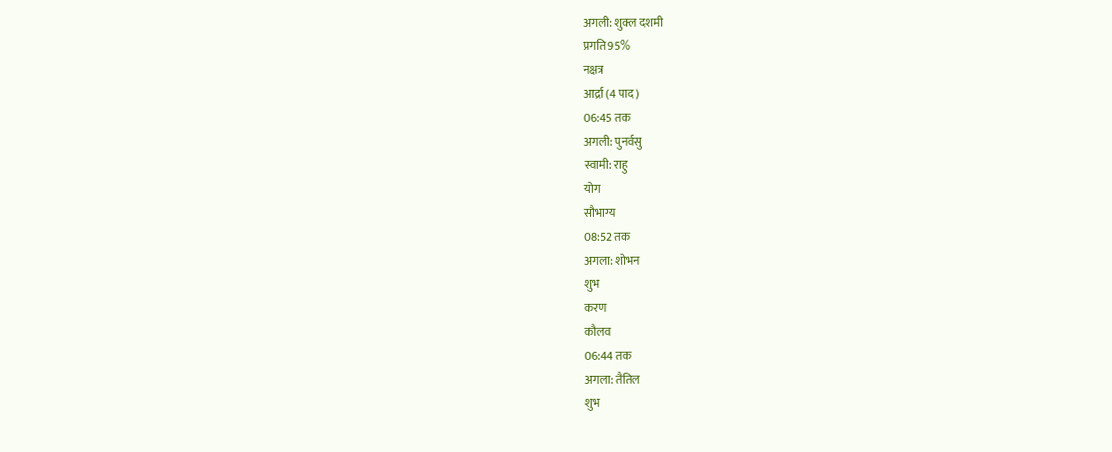अगली: शुक्ल दशमी
प्रगति95%
नक्षत्र
आर्द्रा (4 पाद)
06:45 तक
अगली: पुनर्वसु
स्वामी: राहु
योग
सौभाग्य
08:52 तक
अगला: शोभन
शुभ
करण
कौलव
06:44 तक
अगला: तैतिल
शुभ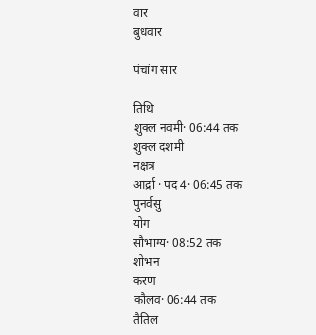वार
बुधवार

पंचांग सार

तिथि
शुक्ल नवमी· 06:44 तक
शुक्ल दशमी
नक्षत्र
आर्द्रा · पद 4· 06:45 तक
पुनर्वसु
योग
सौभाग्य· 08:52 तक
शोभन
करण
कौलव· 06:44 तक
तैतिल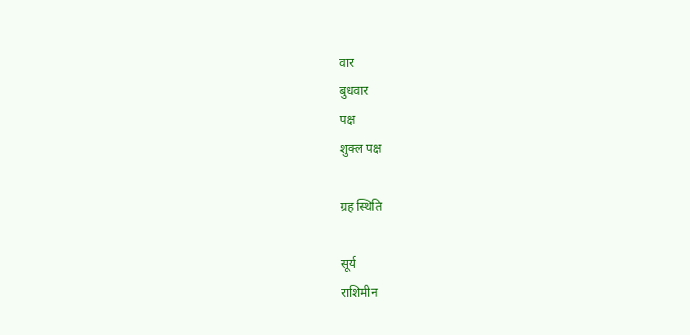वार
बुधवार
पक्ष
शुक्ल पक्ष

ग्रह स्थिति

सूर्य
राशिमीन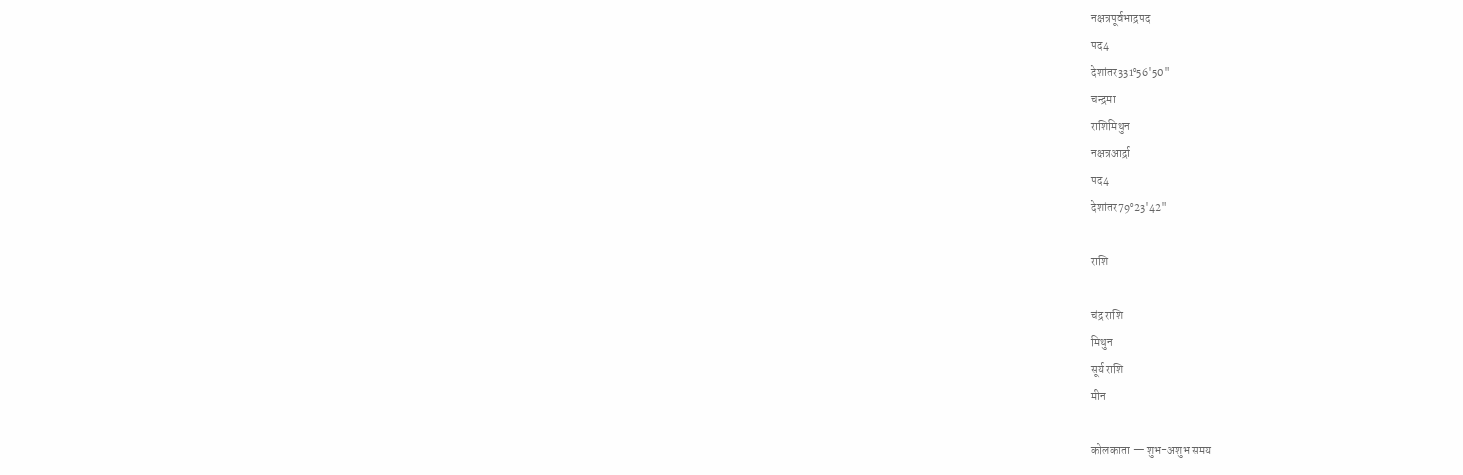नक्षत्रपूर्वभाद्रपद
पद4
देशांतर331°56'50"
चन्द्रमा
राशिमिथुन
नक्षत्रआर्द्रा
पद4
देशांतर79°23'42"

राशि

चंद्र राशि
मिथुन
सूर्य राशि
मीन

कोलकाता — शुभ-अशुभ समय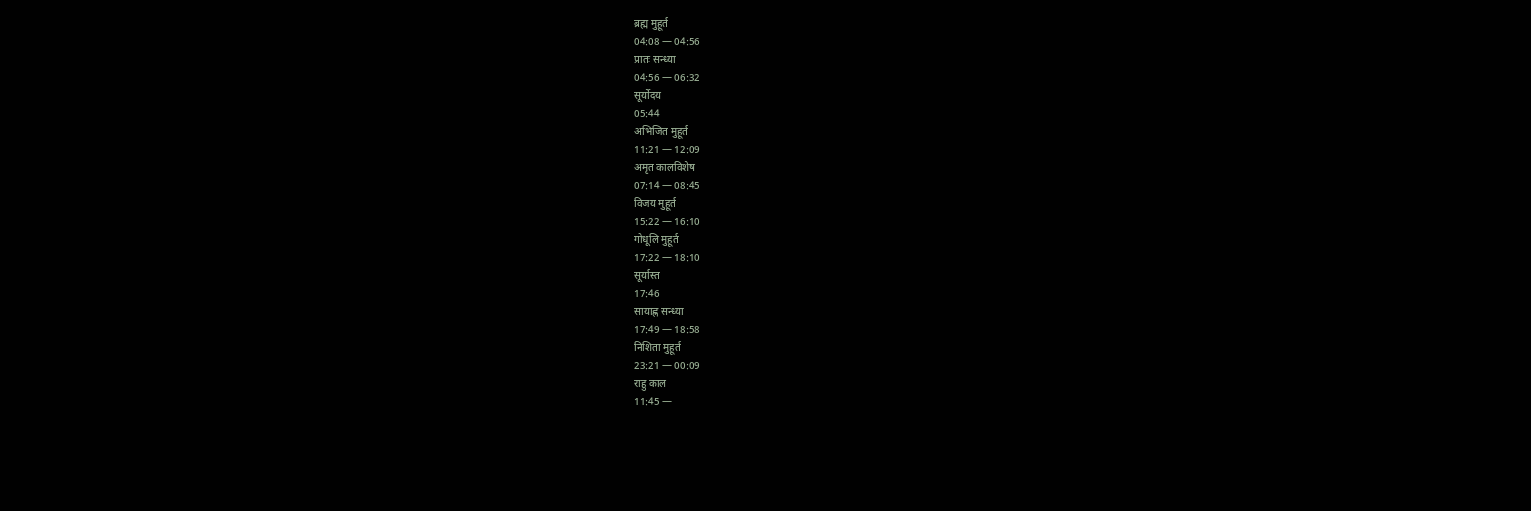ब्रह्म मुहूर्त
04:08 — 04:56
प्रातः सन्ध्या
04:56 — 06:32
सूर्योदय
05:44
अभिजित मुहूर्त
11:21 — 12:09
अमृत कालविशेष
07:14 — 08:45
विजय मुहूर्त
15:22 — 16:10
गोधूलि मुहूर्त
17:22 — 18:10
सूर्यास्त
17:46
सायाह्न सन्ध्या
17:49 — 18:58
निशिता मुहूर्त
23:21 — 00:09
राहु काल
11:45 —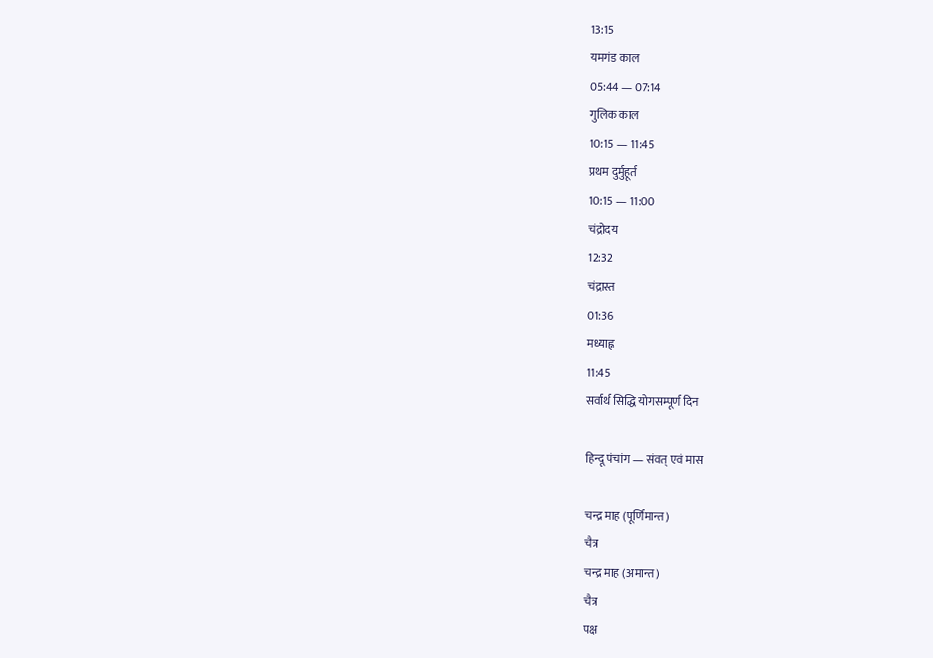13:15
यमगंड काल
05:44 — 07:14
गुलिक काल
10:15 — 11:45
प्रथम दुर्मुहूर्त
10:15 — 11:00
चंद्रोदय
12:32
चंद्रास्त
01:36
मध्याह्न
11:45
सर्वार्थ सिद्धि योगसम्पूर्ण दिन

हिन्दू पंचांग — संवत् एवं मास

चन्द्र माह (पूर्णिमान्त)
चैत्र
चन्द्र माह (अमान्त)
चैत्र
पक्ष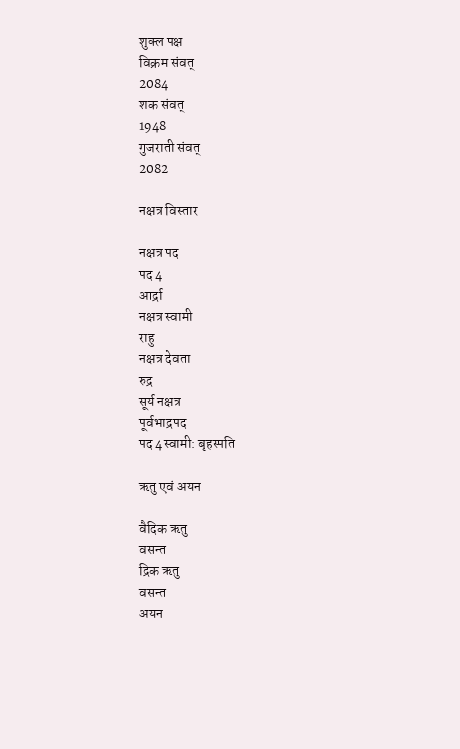शुक्ल पक्ष
विक्रम संवत्
2084
शक संवत्
1948
गुजराती संवत्
2082

नक्षत्र विस्तार

नक्षत्र पद
पद 4
आर्द्रा
नक्षत्र स्वामी
राहु
नक्षत्र देवता
रुद्र
सूर्य नक्षत्र
पूर्वभाद्रपद
पद 4स्वामी: बृहस्पति

ऋतु एवं अयन

वैदिक ऋतु
वसन्त
द्रिक ऋतु
वसन्त
अयन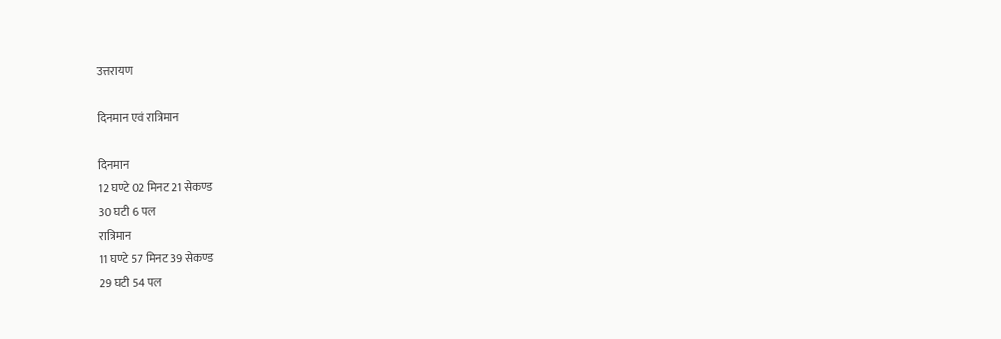उत्तरायण

दिनमान एवं रात्रिमान

दिनमान
12 घण्टे 02 मिनट 21 सेकण्ड
30 घटी 6 पल
रात्रिमान
11 घण्टे 57 मिनट 39 सेकण्ड
29 घटी 54 पल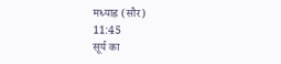मध्याह्न (सौर)
11:45
सूर्य का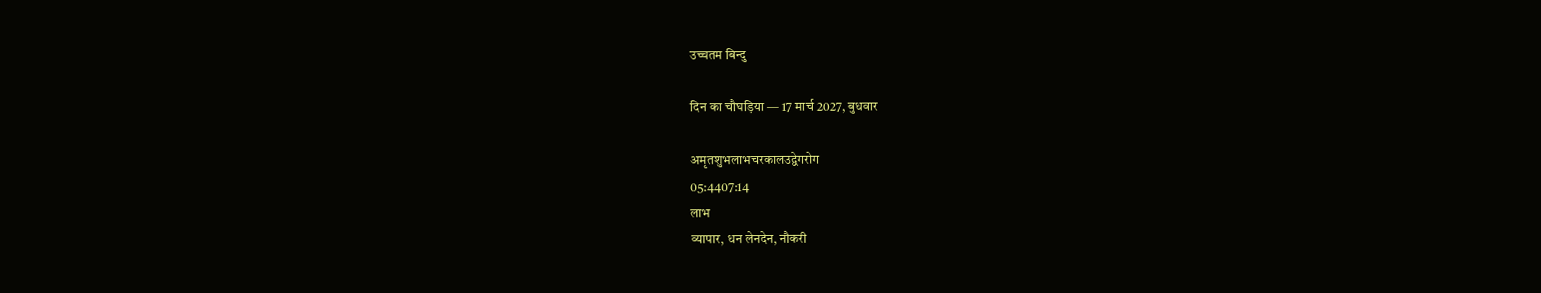उच्चतम बिन्दु

दिन का चौघड़िया — 17 मार्च 2027, बुधवार

अमृतशुभलाभचरकालउद्वेगरोग
05:4407:14
लाभ
व्यापार, धन लेनदेन, नौकरी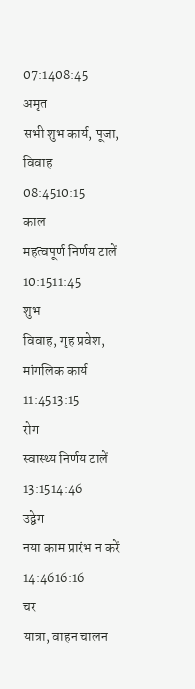07:1408:45
अमृत
सभी शुभ कार्य, पूजा, विवाह
08:4510:15
काल
महत्वपूर्ण निर्णय टालें
10:1511:45
शुभ
विवाह, गृह प्रवेश, मांगलिक कार्य
11:4513:15
रोग
स्वास्थ्य निर्णय टालें
13:1514:46
उद्वेग
नया काम प्रारंभ न करें
14:4616:16
चर
यात्रा, वाहन चालन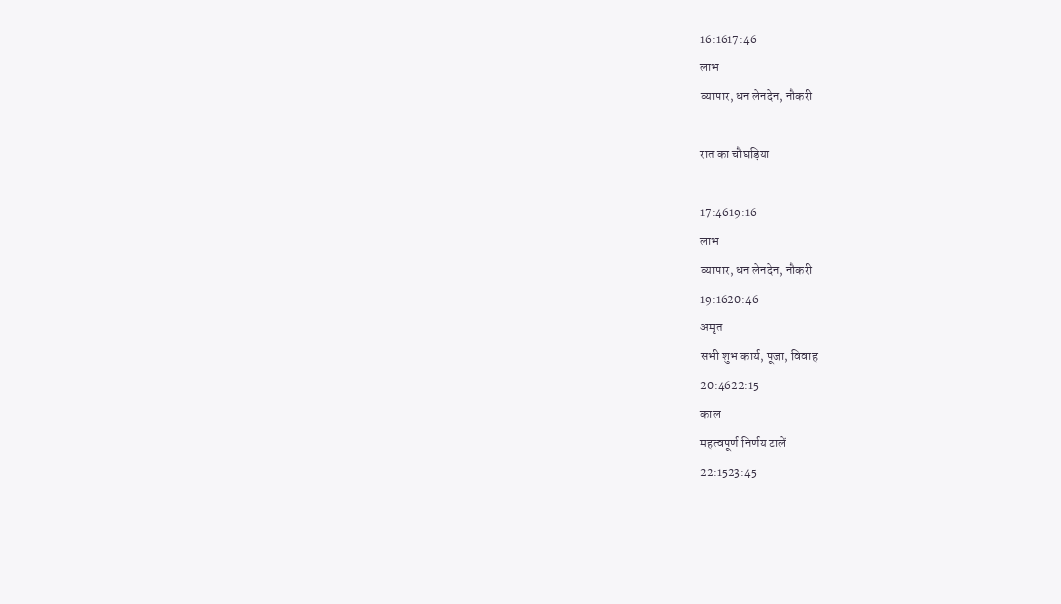16:1617:46
लाभ
व्यापार, धन लेनदेन, नौकरी

रात का चौघड़िया

17:4619:16
लाभ
व्यापार, धन लेनदेन, नौकरी
19:1620:46
अमृत
सभी शुभ कार्य, पूजा, विवाह
20:4622:15
काल
महत्वपूर्ण निर्णय टालें
22:1523:45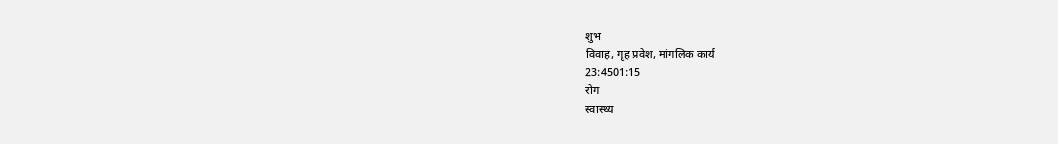शुभ
विवाह, गृह प्रवेश, मांगलिक कार्य
23:4501:15
रोग
स्वास्थ्य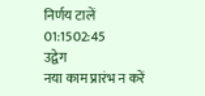निर्णय टालें
01:1502:45
उद्वेग
नया काम प्रारंभ न करें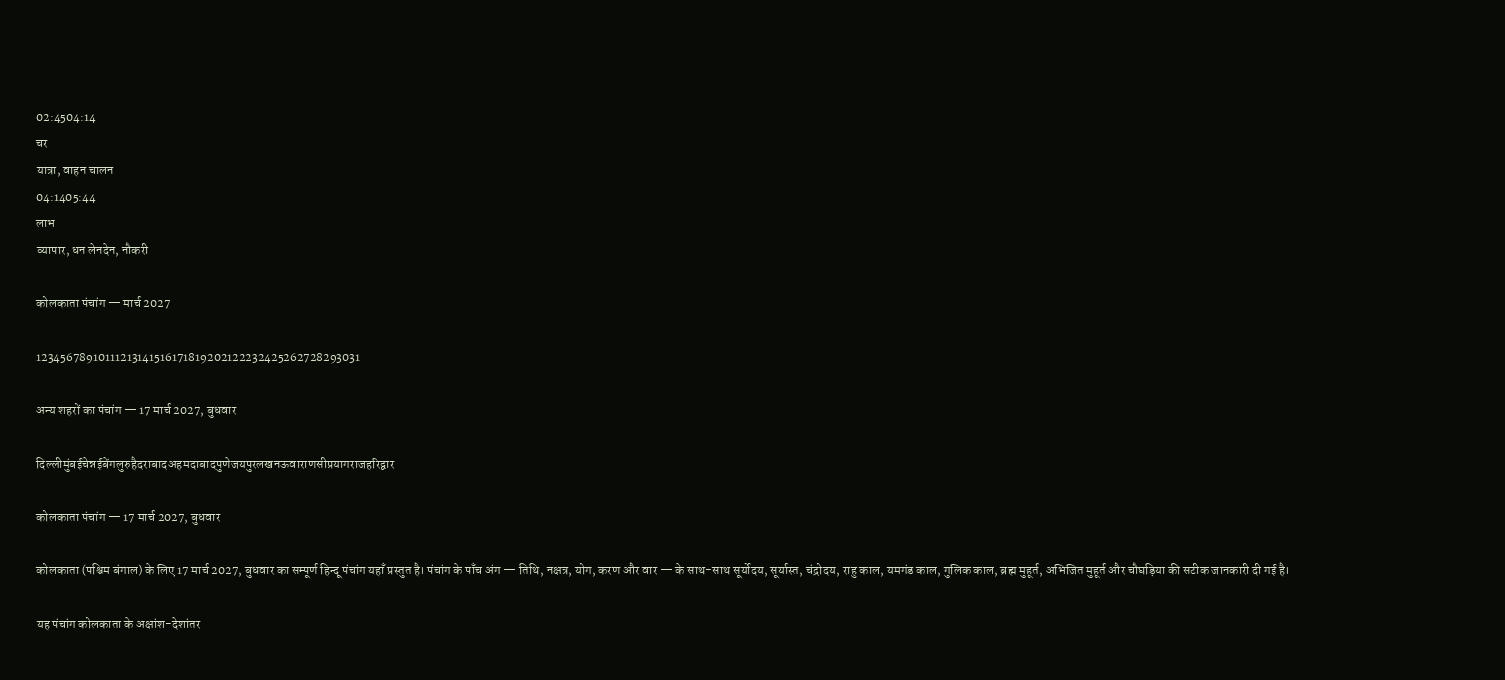02:4504:14
चर
यात्रा, वाहन चालन
04:1405:44
लाभ
व्यापार, धन लेनदेन, नौकरी

कोलकाता पंचांग — मार्च 2027

12345678910111213141516171819202122232425262728293031

अन्य शहरों का पंचांग — 17 मार्च 2027, बुधवार

दिल्लीमुंबईचेन्नईबेंगलुरुहैदराबादअहमदाबादपुणेजयपुरलखनऊवाराणसीप्रयागराजहरिद्वार

कोलकाता पंचांग — 17 मार्च 2027, बुधवार

कोलकाता (पश्चिम बंगाल) के लिए 17 मार्च 2027, बुधवार का सम्पूर्ण हिन्दू पंचांग यहाँ प्रस्तुत है। पंचांग के पाँच अंग — तिथि, नक्षत्र, योग, करण और वार — के साथ-साथ सूर्योदय, सूर्यास्त, चंद्रोदय, राहु काल, यमगंड काल, गुलिक काल, ब्रह्म मुहूर्त, अभिजित मुहूर्त और चौघड़िया की सटीक जानकारी दी गई है।

यह पंचांग कोलकाता के अक्षांश-देशांतर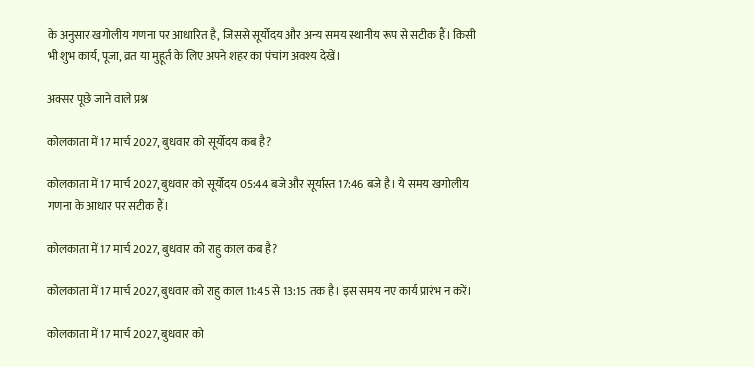के अनुसार खगोलीय गणना पर आधारित है, जिससे सूर्योदय और अन्य समय स्थानीय रूप से सटीक हैं। किसी भी शुभ कार्य, पूजा, व्रत या मुहूर्त के लिए अपने शहर का पंचांग अवश्य देखें।

अक्सर पूछे जाने वाले प्रश्न

कोलकाता में 17 मार्च 2027, बुधवार को सूर्योदय कब है?

कोलकाता में 17 मार्च 2027, बुधवार को सूर्योदय 05:44 बजे और सूर्यास्त 17:46 बजे है। ये समय खगोलीय गणना के आधार पर सटीक हैं।

कोलकाता में 17 मार्च 2027, बुधवार को राहु काल कब है?

कोलकाता में 17 मार्च 2027, बुधवार को राहु काल 11:45 से 13:15 तक है। इस समय नए कार्य प्रारंभ न करें।

कोलकाता में 17 मार्च 2027, बुधवार को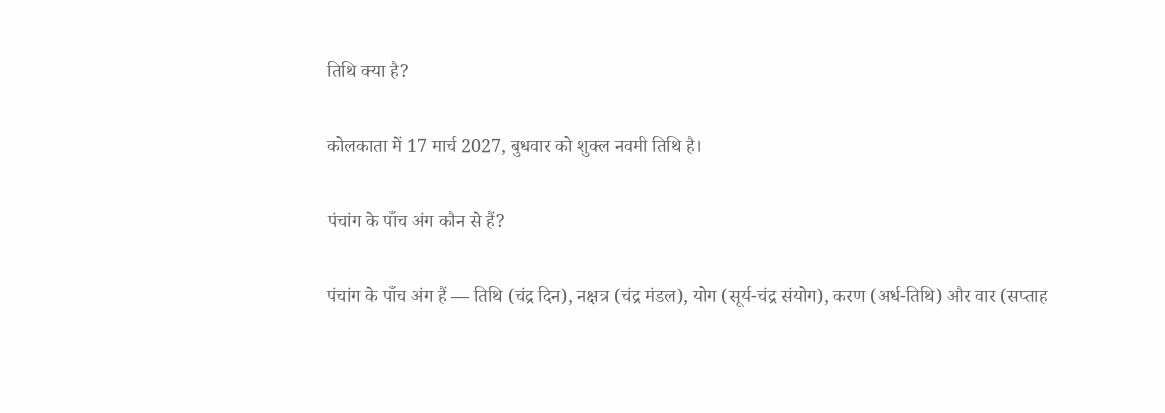तिथि क्या है?

कोलकाता में 17 मार्च 2027, बुधवार को शुक्ल नवमी तिथि है।

पंचांग के पाँच अंग कौन से हैं?

पंचांग के पाँच अंग हैं — तिथि (चंद्र दिन), नक्षत्र (चंद्र मंडल), योग (सूर्य-चंद्र संयोग), करण (अर्ध-तिथि) और वार (सप्ताह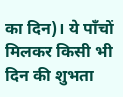का दिन)। ये पाँचों मिलकर किसी भी दिन की शुभता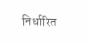निर्धारित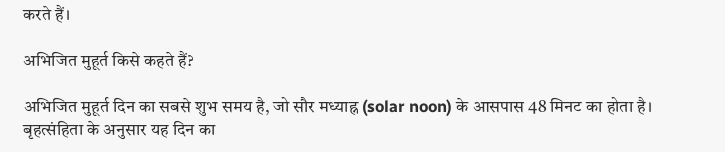करते हैं।

अभिजित मुहूर्त किसे कहते हैं?

अभिजित मुहूर्त दिन का सबसे शुभ समय है, जो सौर मध्याह्न (solar noon) के आसपास 48 मिनट का होता है। बृहत्संहिता के अनुसार यह दिन का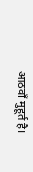आठवाँ मुहूर्त है।